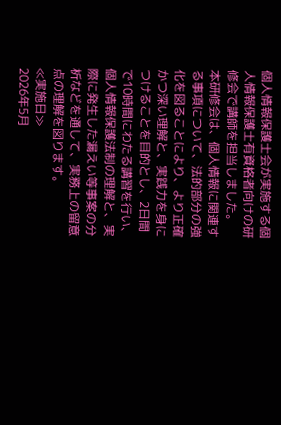個人情報保護士会が実施する個人情報保護士有資格者向けの研修会で講師を担当しました。
本研修会は、個人情報に関連する事項について、法的部分の強化を図ることにより、より正確かつ深い理解と、実践力を身につけることを目的とし、2日間で10時間にわたる講習を行い、個人情報保護法制の理解と、実際に発生した漏えい等事案の分析などを通して、実務上の留意点の理解を図ります。
≪実施日≫
2026年5月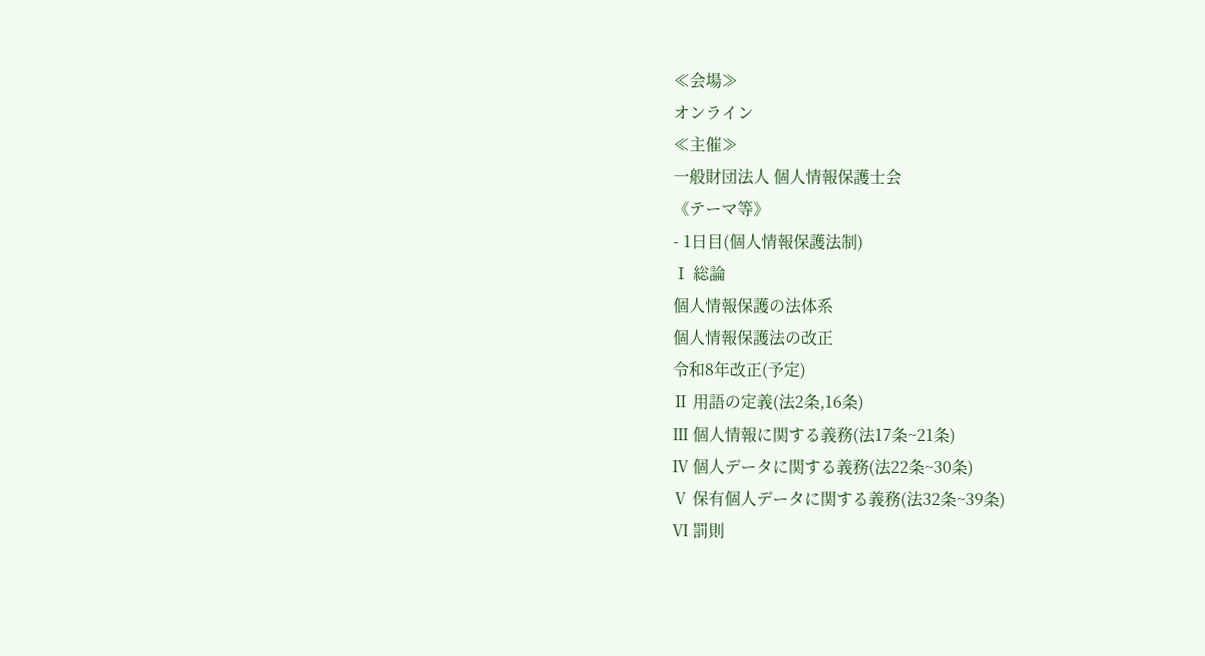≪会場≫
オンライン
≪主催≫
一般財団法人 個人情報保護士会
《テーマ等》
- 1日目(個人情報保護法制)
Ⅰ 総論
個人情報保護の法体系
個人情報保護法の改正
令和8年改正(予定)
Ⅱ 用語の定義(法2条,16条)
Ⅲ 個人情報に関する義務(法17条~21条)
Ⅳ 個人データに関する義務(法22条~30条)
Ⅴ 保有個人データに関する義務(法32条~39条)
Ⅵ 罰則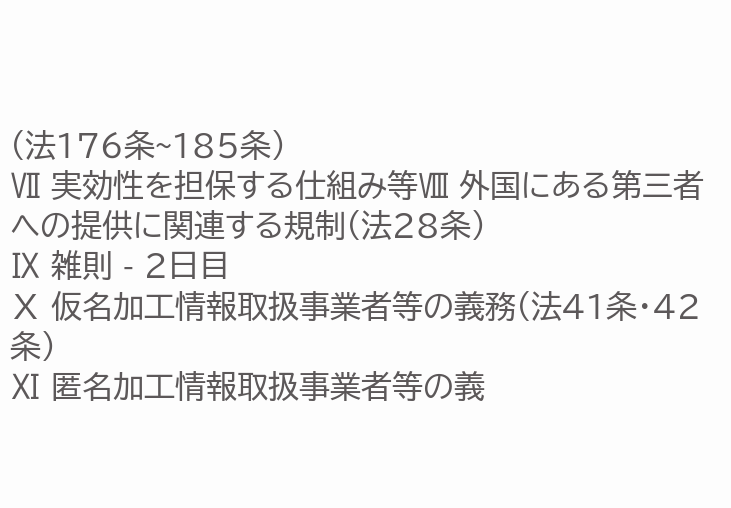(法176条~185条)
Ⅶ 実効性を担保する仕組み等Ⅷ 外国にある第三者への提供に関連する規制(法28条)
Ⅸ 雑則 - 2日目
Ⅹ 仮名加工情報取扱事業者等の義務(法41条・42条)
Ⅺ 匿名加工情報取扱事業者等の義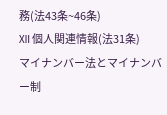務(法43条~46条)
Ⅻ 個人関連情報(法31条)
マイナンバー法とマイナンバー制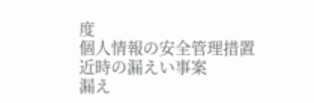度
個人情報の安全管理措置
近時の漏えい事案
漏え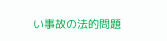い事故の法的問題